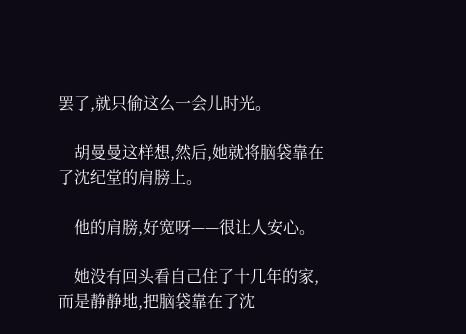罢了,就只偷这么一会儿时光。

    胡曼曼这样想,然后,她就将脑袋靠在了沈纪堂的肩膀上。

    他的肩膀,好宽呀——很让人安心。

    她没有回头看自己住了十几年的家,而是静静地,把脑袋靠在了沈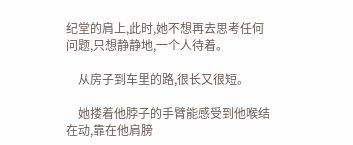纪堂的肩上,此时,她不想再去思考任何问题,只想静静地,一个人待着。

    从房子到车里的路,很长又很短。

    她搂着他脖子的手臂能感受到他喉结在动,靠在他肩膀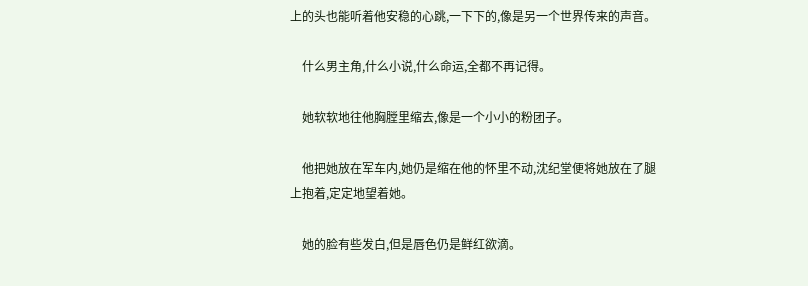上的头也能听着他安稳的心跳,一下下的,像是另一个世界传来的声音。

    什么男主角,什么小说,什么命运,全都不再记得。

    她软软地往他胸膛里缩去,像是一个小小的粉团子。

    他把她放在军车内,她仍是缩在他的怀里不动,沈纪堂便将她放在了腿上抱着,定定地望着她。

    她的脸有些发白,但是唇色仍是鲜红欲滴。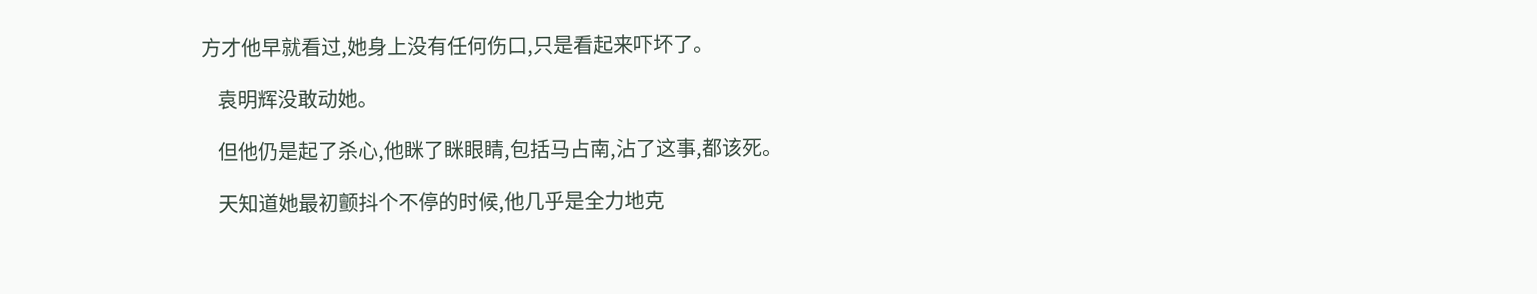方才他早就看过,她身上没有任何伤口,只是看起来吓坏了。

    袁明辉没敢动她。

    但他仍是起了杀心,他眯了眯眼睛,包括马占南,沾了这事,都该死。

    天知道她最初颤抖个不停的时候,他几乎是全力地克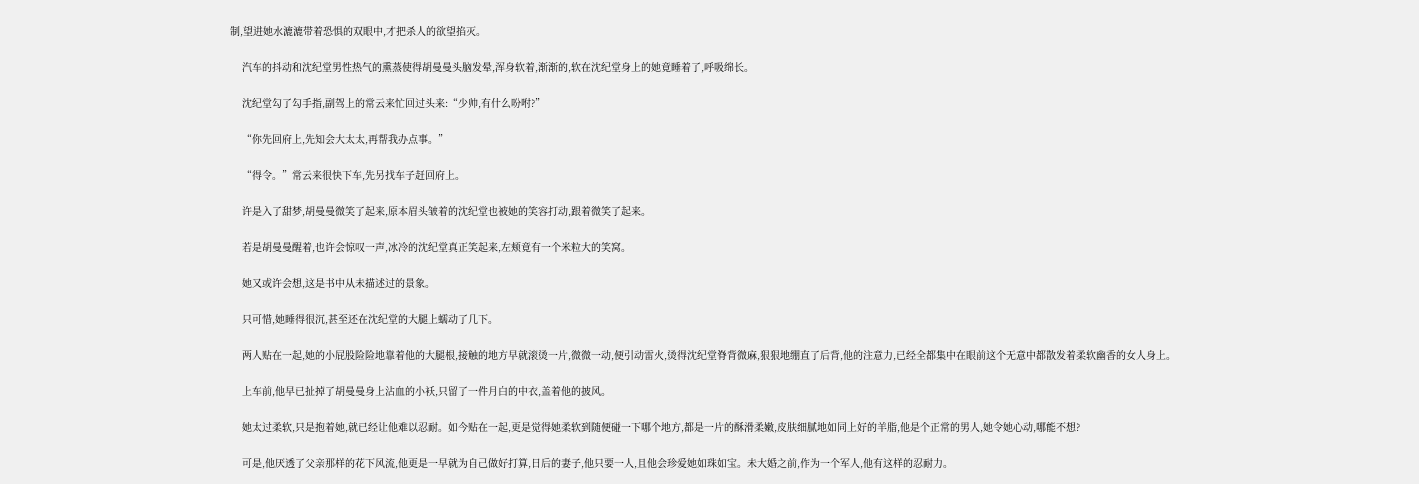制,望进她水漉漉带着恐惧的双眼中,才把杀人的欲望掐灭。

    汽车的抖动和沈纪堂男性热气的熏蒸使得胡曼曼头脑发晕,浑身软着,渐渐的,软在沈纪堂身上的她竟睡着了,呼吸绵长。

    沈纪堂勾了勾手指,副驾上的常云来忙回过头来:“少帅,有什么吩咐?”

    “你先回府上,先知会大太太,再帮我办点事。”

    “得令。”常云来很快下车,先另找车子赶回府上。

    许是入了甜梦,胡曼曼微笑了起来,原本眉头皱着的沈纪堂也被她的笑容打动,跟着微笑了起来。

    若是胡曼曼醒着,也许会惊叹一声,冰冷的沈纪堂真正笑起来,左颊竟有一个米粒大的笑窝。

    她又或许会想,这是书中从未描述过的景象。

    只可惜,她睡得很沉,甚至还在沈纪堂的大腿上蠕动了几下。

    两人贴在一起,她的小屁股险险地靠着他的大腿根,接触的地方早就滚烫一片,微微一动,便引动雷火,烫得沈纪堂脊背微麻,狠狠地绷直了后背,他的注意力,已经全都集中在眼前这个无意中都散发着柔软幽香的女人身上。

    上车前,他早已扯掉了胡曼曼身上沾血的小袄,只留了一件月白的中衣,盖着他的披风。

    她太过柔软,只是抱着她,就已经让他难以忍耐。如今贴在一起,更是觉得她柔软到随便碰一下哪个地方,都是一片的酥滑柔嫩,皮肤细腻地如同上好的羊脂,他是个正常的男人,她令她心动,哪能不想?

    可是,他厌透了父亲那样的花下风流,他更是一早就为自己做好打算,日后的妻子,他只要一人,且他会珍爱她如珠如宝。未大婚之前,作为一个军人,他有这样的忍耐力。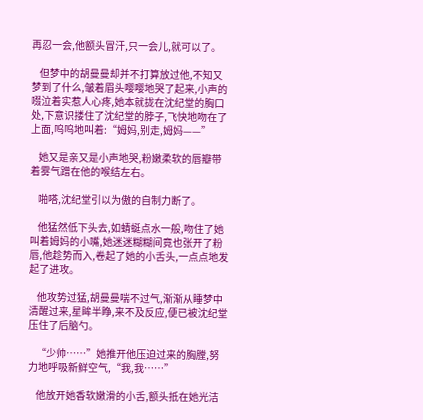再忍一会,他额头冒汗,只一会儿,就可以了。

    但梦中的胡曼曼却并不打算放过他,不知又梦到了什么,皱着眉头嘤嘤地哭了起来,小声的啜泣着实惹人心疼,她本就拢在沈纪堂的胸口处,下意识搂住了沈纪堂的脖子,飞快地吻在了上面,呜呜地叫着:“姆妈,别走,姆妈——”

    她又是亲又是小声地哭,粉嫩柔软的唇瓣带着雾气蹭在他的喉结左右。

    啪嗒,沈纪堂引以为傲的自制力断了。

    他猛然低下头去,如蜻蜓点水一般,吻住了她叫着姆妈的小嘴,她迷迷糊糊间竟也张开了粉唇,他趁势而入,卷起了她的小舌头,一点点地发起了进攻。

    他攻势过猛,胡曼曼喘不过气,渐渐从睡梦中清醒过来,星眸半睁,来不及反应,便已被沈纪堂压住了后脑勺。

    “少帅……”她推开他压迫过来的胸膛,努力地呼吸新鲜空气,“我,我……”

    他放开她香软嫩滑的小舌,额头抵在她光洁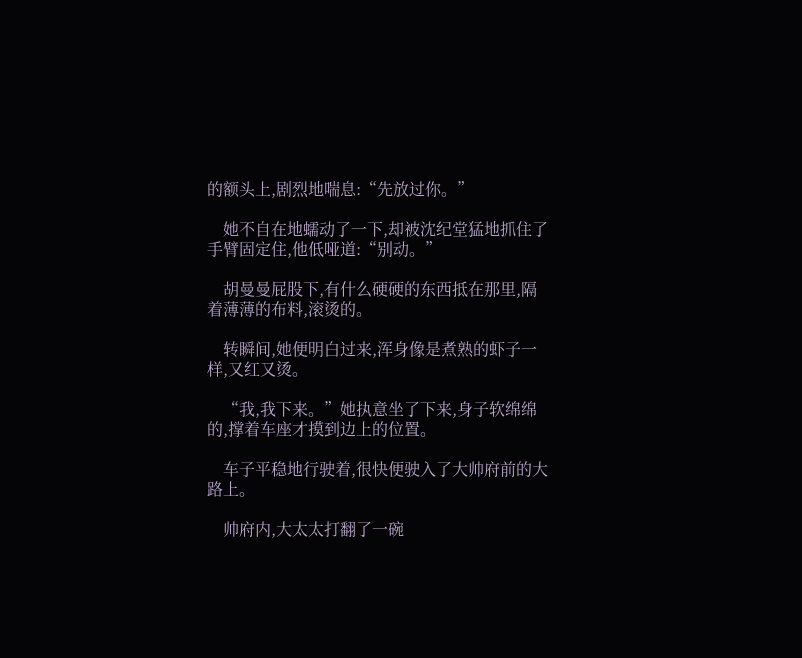的额头上,剧烈地喘息:“先放过你。”

    她不自在地蠕动了一下,却被沈纪堂猛地抓住了手臂固定住,他低哑道:“别动。”

    胡曼曼屁股下,有什么硬硬的东西抵在那里,隔着薄薄的布料,滚烫的。

    转瞬间,她便明白过来,浑身像是煮熟的虾子一样,又红又烫。

    “我,我下来。”她执意坐了下来,身子软绵绵的,撑着车座才摸到边上的位置。

    车子平稳地行驶着,很快便驶入了大帅府前的大路上。

    帅府内,大太太打翻了一碗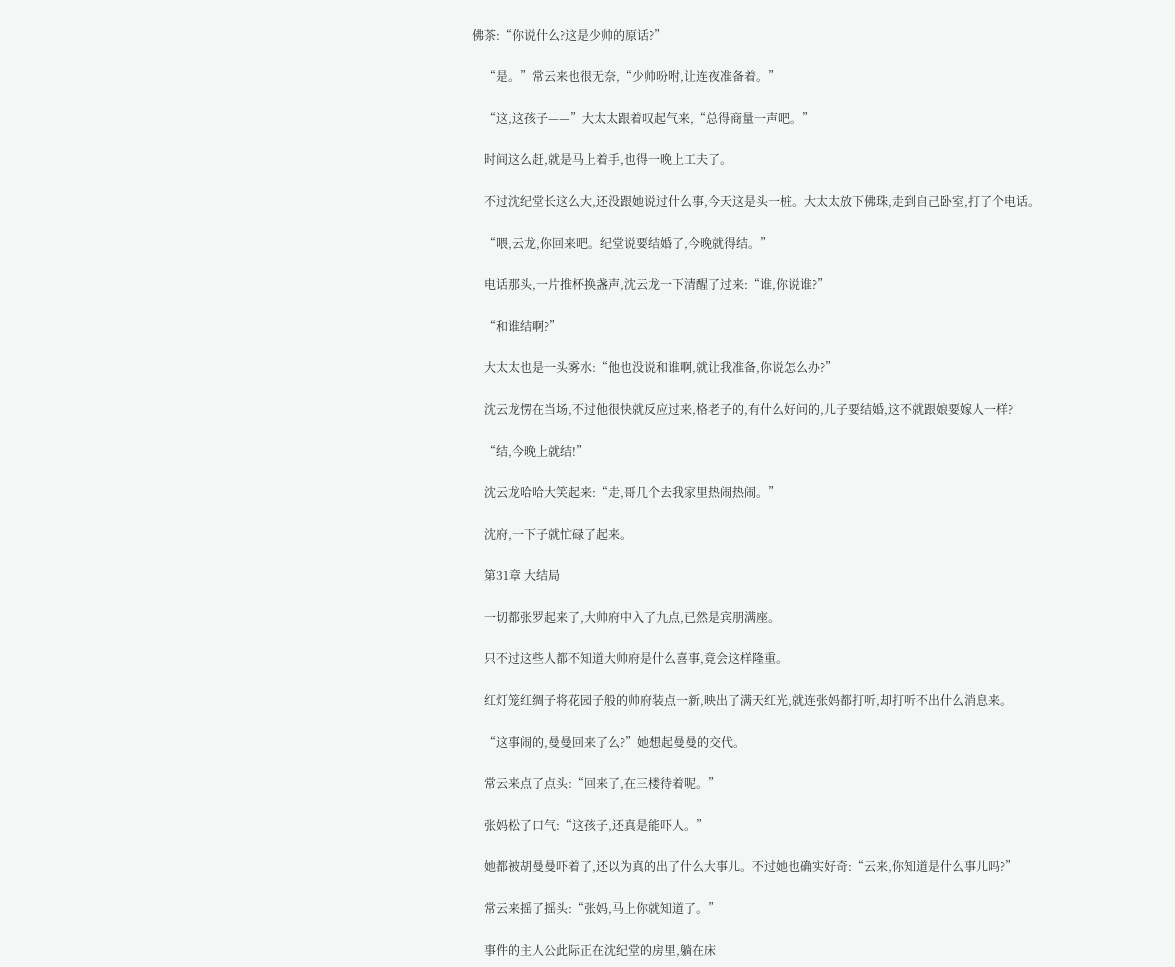佛茶:“你说什么?这是少帅的原话?”

    “是。”常云来也很无奈,“少帅吩咐,让连夜准备着。”

    “这,这孩子——”大太太跟着叹起气来,“总得商量一声吧。”

    时间这么赶,就是马上着手,也得一晚上工夫了。

    不过沈纪堂长这么大,还没跟她说过什么事,今天这是头一桩。大太太放下佛珠,走到自己卧室,打了个电话。

    “喂,云龙,你回来吧。纪堂说要结婚了,今晚就得结。”

    电话那头,一片推杯换盏声,沈云龙一下清醒了过来:“谁,你说谁?”

    “和谁结啊?”

    大太太也是一头雾水:“他也没说和谁啊,就让我准备,你说怎么办?”

    沈云龙愣在当场,不过他很快就反应过来,格老子的,有什么好问的,儿子要结婚,这不就跟娘要嫁人一样?

    “结,今晚上就结!”

    沈云龙哈哈大笑起来:“走,哥几个去我家里热闹热闹。”

    沈府,一下子就忙碌了起来。

    第31章 大结局

    一切都张罗起来了,大帅府中入了九点,已然是宾朋满座。

    只不过这些人都不知道大帅府是什么喜事,竟会这样隆重。

    红灯笼红绸子将花园子般的帅府装点一新,映出了满天红光,就连张妈都打听,却打听不出什么消息来。

    “这事闹的,曼曼回来了么?”她想起曼曼的交代。

    常云来点了点头:“回来了,在三楼待着呢。”

    张妈松了口气:“这孩子,还真是能吓人。”

    她都被胡曼曼吓着了,还以为真的出了什么大事儿。不过她也确实好奇:“云来,你知道是什么事儿吗?”

    常云来摇了摇头:“张妈,马上你就知道了。”

    事件的主人公此际正在沈纪堂的房里,躺在床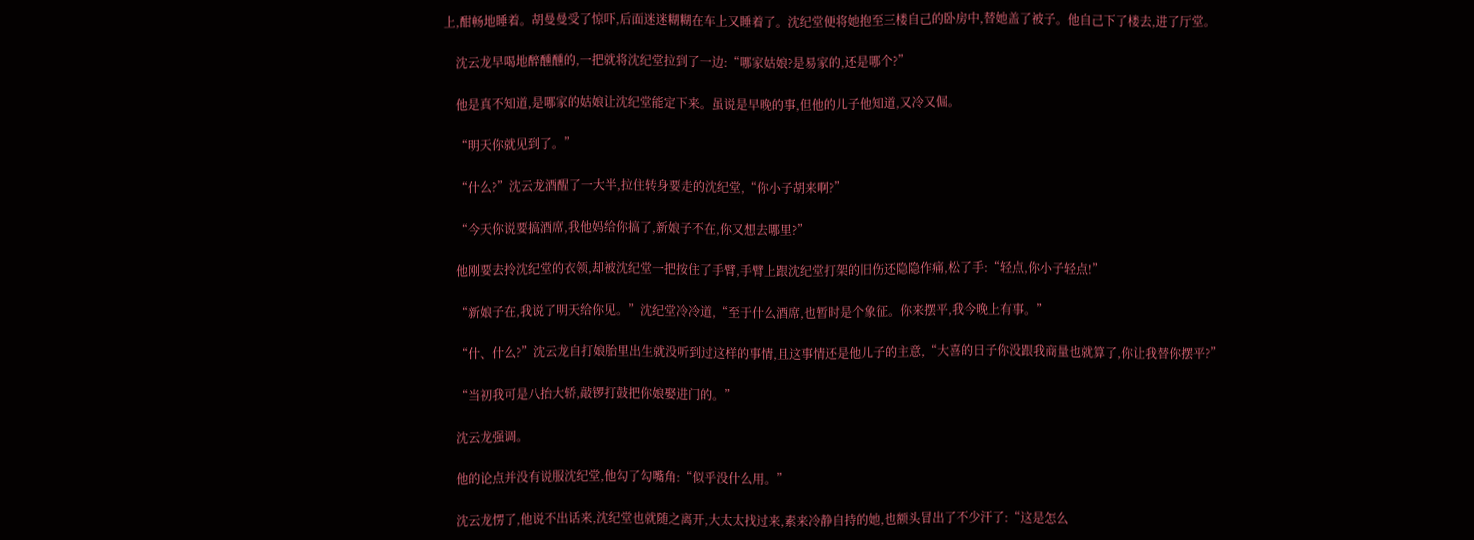上,酣畅地睡着。胡曼曼受了惊吓,后面迷迷糊糊在车上又睡着了。沈纪堂便将她抱至三楼自己的卧房中,替她盖了被子。他自己下了楼去,进了厅堂。

    沈云龙早喝地醉醺醺的,一把就将沈纪堂拉到了一边:“哪家姑娘?是易家的,还是哪个?”

    他是真不知道,是哪家的姑娘让沈纪堂能定下来。虽说是早晚的事,但他的儿子他知道,又冷又倔。

    “明天你就见到了。”

    “什么?”沈云龙酒醒了一大半,拉住转身要走的沈纪堂,“你小子胡来啊?”

    “今天你说要搞酒席,我他妈给你搞了,新娘子不在,你又想去哪里?”

    他刚要去拎沈纪堂的衣领,却被沈纪堂一把按住了手臂,手臂上跟沈纪堂打架的旧伤还隐隐作痛,松了手:“轻点,你小子轻点!”

    “新娘子在,我说了明天给你见。”沈纪堂冷冷道,“至于什么酒席,也暂时是个象征。你来摆平,我今晚上有事。”

    “什、什么?”沈云龙自打娘胎里出生就没听到过这样的事情,且这事情还是他儿子的主意,“大喜的日子你没跟我商量也就算了,你让我替你摆平?”

    “当初我可是八抬大轿,敲锣打鼓把你娘娶进门的。”

    沈云龙强调。

    他的论点并没有说服沈纪堂,他勾了勾嘴角:“似乎没什么用。”

    沈云龙愣了,他说不出话来,沈纪堂也就随之离开,大太太找过来,素来冷静自持的她,也额头冒出了不少汗了:“这是怎么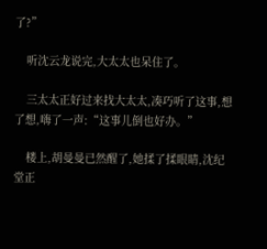了?”

    听沈云龙说完,大太太也呆住了。

    三太太正好过来找大太太,凑巧听了这事,想了想,嗨了一声:“这事儿倒也好办。”

    楼上,胡曼曼已然醒了,她揉了揉眼睛,沈纪堂正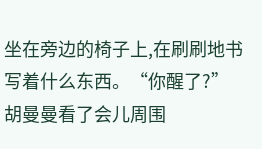坐在旁边的椅子上,在刷刷地书写着什么东西。“你醒了?”胡曼曼看了会儿周围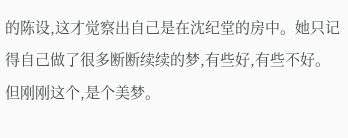的陈设,这才觉察出自己是在沈纪堂的房中。她只记得自己做了很多断断续续的梦,有些好,有些不好。但刚刚这个,是个美梦。